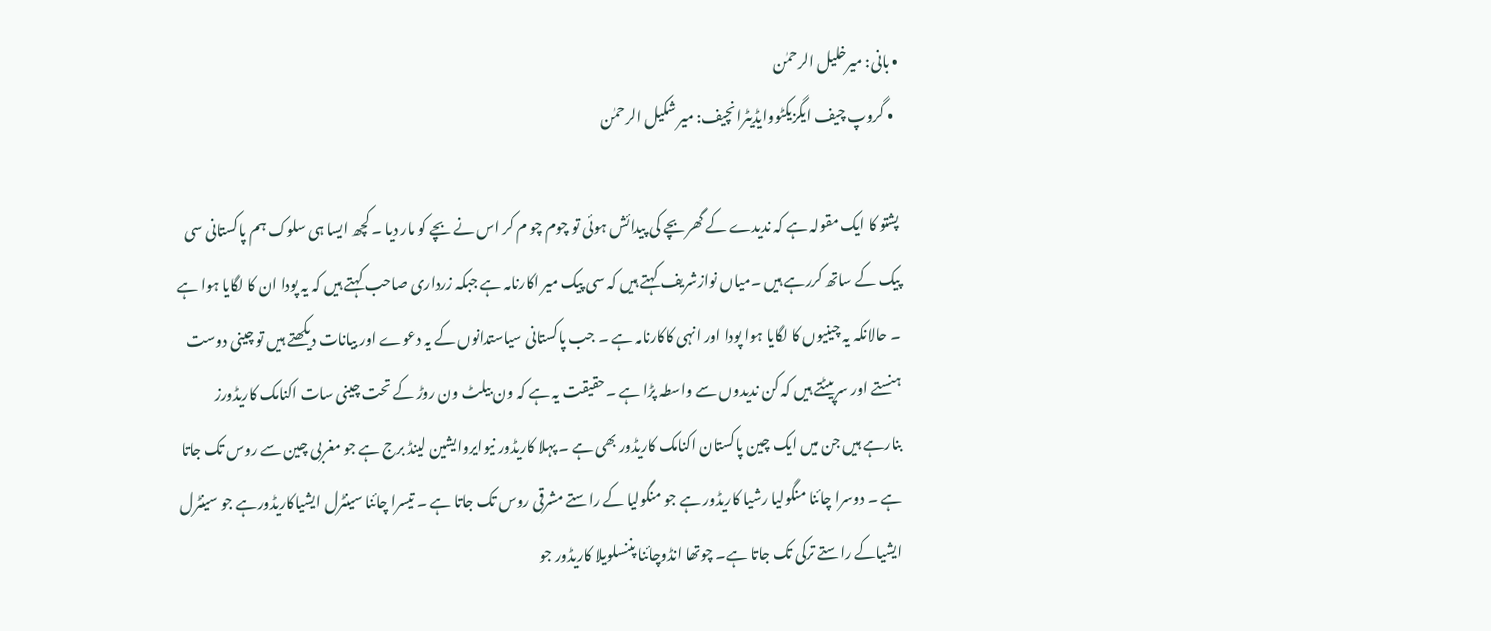• بانی: میرخلیل الرحمٰن
  • گروپ چیف ایگزیکٹووایڈیٹرانچیف: میر شکیل الرحمٰن

پشتو کا ایک مقولہ ہے کہ ندیدے کے گھر بچے کی پیدائش ہوئی تو چوم چو م کر اس نے بچے کو مار دیا ۔ کچھ ایسا ہی سلوک ہم پاکستانی سی پیک کے ساتھ کررہے ہیں ۔میاں نوازشریف کہتے ہیں کہ سی پیک میر اکارنامہ ہے جبکہ زرداری صاحب کہتے ہیں کہ یہ پودا ان کا لگایا ہوا ہے ۔ حالانکہ یہ چینیوں کا لگایا ہوا پودا اور انہی کاکارنامہ ہے ۔ جب پاکستانی سیاستدانوں کے یہ دعوے اور بیانات دیکھتے ہیں تو چینی دوست ہنستے اور سرپیٹتے ہیں کہ کن ندیدوں سے واسطہ پڑا ہے ۔حقیقت یہ ہے کہ ون بیلٹ ون روڑ کے تحت چینی سات اکنامک کاریڈورز بنارہے ہیں جن میں ایک چین پاکستان اکنامک کاریڈور بھی ہے ۔ پہلا کاریڈور نیوایروایشین لینڈ برج ہے جو مغربی چین سے روس تک جاتا ہے ۔ دوسرا چائنا منگولیا رشیا کاریڈور ہے جو منگولیا کے راستے مشرقی روس تک جاتا ہے ۔ تیسرا چائنا سینٹرل ایشیاکاریڈورہے جو سینٹرل ایشیاکے راستے ترکی تک جاتا ہے۔ چوتھا انڈوچائنا پننسلویلا کاریڈور جو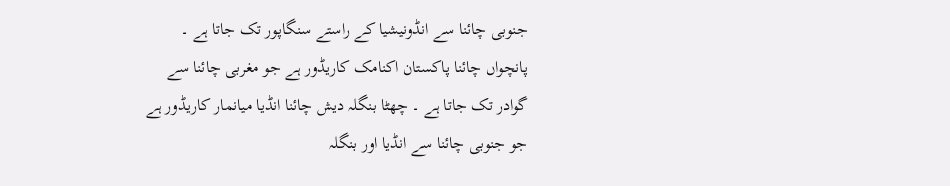جنوبی چائنا سے انڈونیشیا کے راستے سنگاپور تک جاتا ہے ۔ پانچواں چائنا پاکستان اکنامک کاریڈور ہے جو مغربی چائنا سے گوادر تک جاتا ہے ۔ چھٹا بنگلہ دیش چائنا انڈیا میانمار کاریڈور ہے جو جنوبی چائنا سے انڈیا اور بنگلہ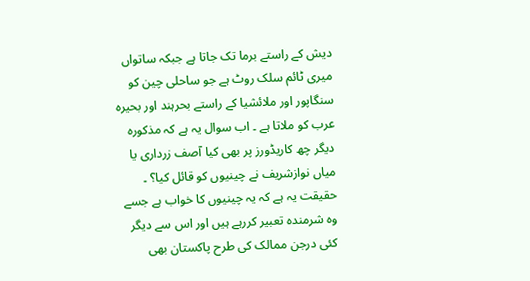دیش کے راستے برما تک جاتا ہے جبکہ ساتواں میری ٹائم سلک روٹ ہے جو ساحلی چین کو سنگاپور اور ملائشیا کے راستے بحرہند اور بحیرہ عرب کو ملاتا ہے ۔ اب سوال یہ ہے کہ مذکورہ دیگر چھ کاریڈورز پر بھی کیا آصف زرداری یا میاں نوازشریف نے چینیوں کو قائل کیا؟ ۔ حقیقت یہ ہے کہ یہ چینیوں کا خواب ہے جسے وہ شرمندہ تعبیر کررہے ہیں اور اس سے دیگر کئی درجن ممالک کی طرح پاکستان بھی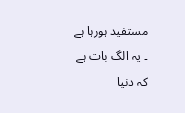مستفید ہورہا ہے ۔ یہ الگ بات ہے کہ دنیا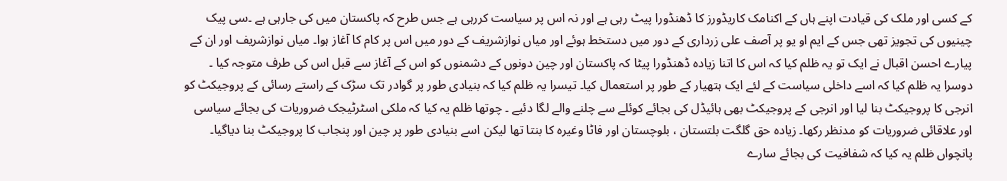کے کسی اور ملک کی قیادت اپنے ہاں کے اکنامک کاریڈورز کا ڈھنڈورا پیٹ رہی ہے اور نہ اس پر سیاست کررہی ہے جس طرح کہ پاکستان میں کی جارہی ہے ۔سی پیک چینیوں کی تجویز تھی جس کے ایم او یو پر آصف علی زرداری کے دور میں دستخط ہوئے اور میاں نوازشریف کے دور میں اس پر کام کا آغاز ہوا۔ میاں نوازشریف اور ان کے پیارے احسن اقبال نے ایک تو یہ ظلم کیا کہ اس کا اتنا زیادہ ڈھنڈورا پیٹا کہ پاکستان اور چین دونوں کے دشمنوں کو اس کے آغاز سے قبل اس کی طرف متوجہ کیا ۔ دوسرا یہ ظلم کیا کہ اسے داخلی سیاست کے لئے ایک ہتھیار کے طور پر استعمال کیا۔ تیسرا یہ ظلم کیا کہ بنیادی طور پر گوادر تک سڑک کے راستے رسائی کے پروجیکٹ کو انرجی کا پروجیکٹ بنا لیا اور انرجی کے پروجیکٹ بھی ہائیڈل کی بجائے کوئلے سے چلنے والے لگا دئیے ۔ چوتھا ظلم یہ کیا کہ ملکی اسٹرٹیجک ضروریات کی بجائے سیاسی اور علاقائی ضروریات کو مدنظر رکھا۔ زیادہ حق گلگت بلتستان ، بلوچستان اور فاٹا وغیرہ کا بنتا تھا لیکن اسے بنیادی طور پر چین اور پنجاب کا پروجیکٹ بنا دیاگیا۔ پانچواں ظلم یہ کیا کہ شفافیت کی بجائے سارے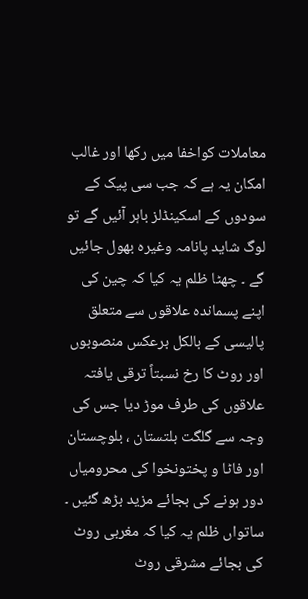معاملات کواخفا میں رکھا اور غالب امکان یہ ہے کہ جب سی پیک کے سودوں کے اسکینڈلز باہر آئیں گے تو لوگ شاید پانامہ وغیرہ بھول جائیں گے ۔ چھٹا ظلم یہ کیا کہ چین کی اپنے پسماندہ علاقوں سے متعلق پالیسی کے بالکل برعکس منصوبوں اور روٹ کا رخ نسبتاً ترقی یافتہ علاقوں کی طرف موڑ دیا جس کی وجہ سے گلگت بلتستان ، بلوچستان اور فاٹا و پختونخوا کی محرومیاں دور ہونے کی بجائے مزید بڑھ گئیں ۔ ساتواں ظلم یہ کیا کہ مغربی روٹ کی بجائے مشرقی روٹ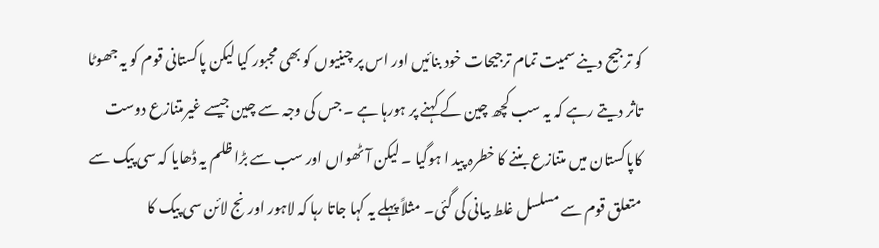کو ترجیح دینے سمیت تمام ترجیحات خود بنائیں اور اس پر چینیوں کو بھی مجبور کیا لیکن پاکستانی قوم کو یہ جھوٹا تاثر دیتے رہے کہ یہ سب کچھ چین کے کہنے پر ہورہا ہے ۔ جس کی وجہ سے چین جیسے غیرمتنازع دوست کاپاکستان میں متنازع بننے کا خطرہ پید ا ہوگیا ۔ لیکن آٹھواں اور سب سے بڑا ظلم یہ ڈھایا کہ سی پیک سے متعلق قوم سے مسلسل غلط بیانی کی گئی۔ مثلاً پہلے یہ کہا جاتا رہا کہ لاہور اورنج لائن سی پیک کا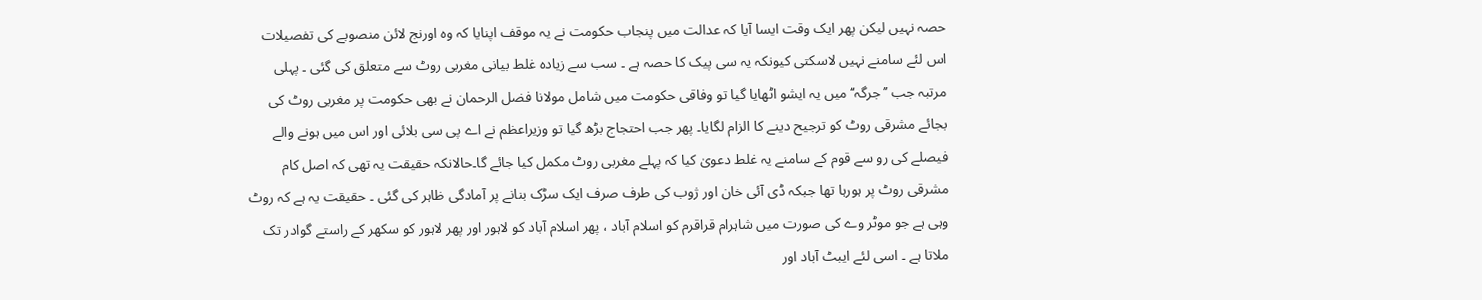حصہ نہیں لیکن پھر ایک وقت ایسا آیا کہ عدالت میں پنجاب حکومت نے یہ موقف اپنایا کہ وہ اورنج لائن منصوبے کی تفصیلات اس لئے سامنے نہیں لاسکتی کیونکہ یہ سی پیک کا حصہ ہے ۔ سب سے زیادہ غلط بیانی مغربی روٹ سے متعلق کی گئی ۔ پہلی مرتبہ جب ’’جرگہ‘‘ میں یہ ایشو اٹھایا گیا تو وفاقی حکومت میں شامل مولانا فضل الرحمان نے بھی حکومت پر مغربی روٹ کی بجائے مشرقی روٹ کو ترجیح دینے کا الزام لگایا۔ پھر جب احتجاج بڑھ گیا تو وزیراعظم نے اے پی سی بلائی اور اس میں ہونے والے فیصلے کی رو سے قوم کے سامنے یہ غلط دعویٰ کیا کہ پہلے مغربی روٹ مکمل کیا جائے گا۔حالانکہ حقیقت یہ تھی کہ اصل کام مشرقی روٹ پر ہورہا تھا جبکہ ڈی آئی خان اور ژوب کی طرف صرف ایک سڑک بنانے پر آمادگی ظاہر کی گئی ۔ حقیقت یہ ہے کہ روٹ وہی ہے جو موٹر وے کی صورت میں شاہرام قراقرم کو اسلام آباد ، پھر اسلام آباد کو لاہور اور پھر لاہور کو سکھر کے راستے گوادر تک ملاتا ہے ۔ اسی لئے ایبٹ آباد اور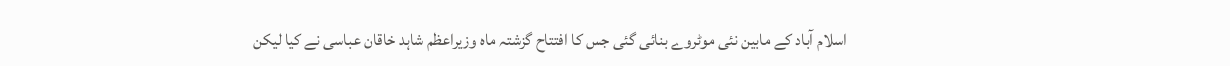اسلام آباد کے مابین نئی موٹروے بنائی گئی جس کا افتتاح گزشتہ ماہ وزیراعظم شاہد خاقان عباسی نے کیا لیکن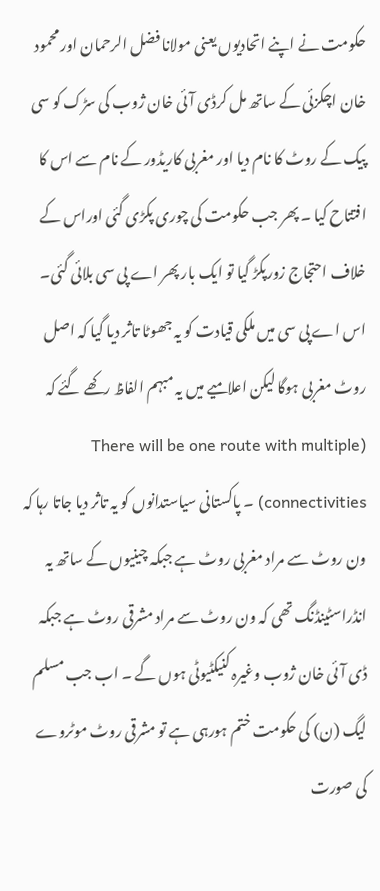حکومت نے اپنے اتحادیوں یعنی مولانا فضل الرحمان اور محمود خان اچکزئی کے ساتھ مل کرڈی آئی خان ژوب کی سڑک کو سی پیک کے روٹ کا نام دیا اور مغربی کاریڈور کے نام سے اس کا افتتاح کیا ۔ پھر جب حکومت کی چوری پکڑی گئی اوراس کے خلاف احتجاج زورپکڑ گیا تو ایک بار پھر اے پی سی بلائی گئی۔ اس اے پی سی میں ملکی قیادت کو یہ جھوٹا تاثر دیا گیا کہ اصل روٹ مغربی ہوگا لیکن اعلامیے میں یہ مبہم الفاظ رکھے گئے کہ (There will be one route with multiple connectivities) ۔ پاکستانی سیاستدانوں کو یہ تاثر دیا جاتا رہا کہ ون روٹ سے مراد مغربی روٹ ہے جبکہ چینیوں کے ساتھ یہ انڈراسٹینڈنگ تھی کہ ون روٹ سے مراد مشرقی روٹ ہے جبکہ ڈی آئی خان ژوب وغیرہ کنیکٹیوٹی ہوں گے ۔ اب جب مسلم لیگ (ن) کی حکومت ختم ہورہی ہے تو مشرقی روٹ موٹروے کی صورت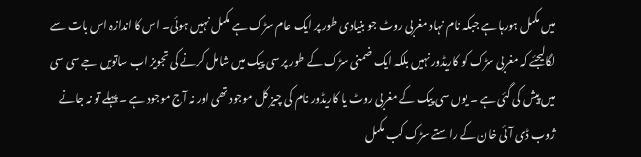میں مکمل ہورہا ہے جبکہ نام نہاد مغربی روٹ جو بنیادی طور پر ایک عام سڑک ہے مکمل نہیں ہوئی۔ اس کا اندازہ اس بات سے لگالیجئے کہ مغربی سڑک کو کاریڈور نہیں بلکہ ایک ضمنی سڑک کے طور پر سی پیک میں شامل کرنے کی تجویز اب ساتویں جے سی سی میں پیش کی گئی ہے ۔ یوں سی پیک کے مغربی روٹ یا کاریڈور نام کی چیز کل موجود تھی اور نہ آج موجود ہے ۔ پہلے تو نہ جانے ژوب ڈی آئی خان کے راستے سڑک کب مکمل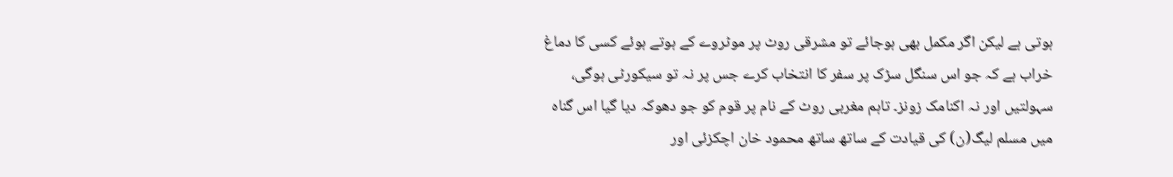ہوتی ہے لیکن اگر مکمل بھی ہوجائے تو مشرقی روٹ پر موٹروے کے ہوتے ہوئے کسی کا دماغ خراب ہے کہ جو اس سنگل سڑک پر سفر کا انتخاب کرے جس پر نہ تو سیکورٹی ہوگی، سہولتیں اور نہ اکنامک زونز۔ تاہم مغربی روٹ کے نام پر قوم کو جو دھوکہ دیا گیا اس گناہ میں مسلم لیگ(ن) کی قیادت کے ساتھ ساتھ محمود خان اچکزئی اور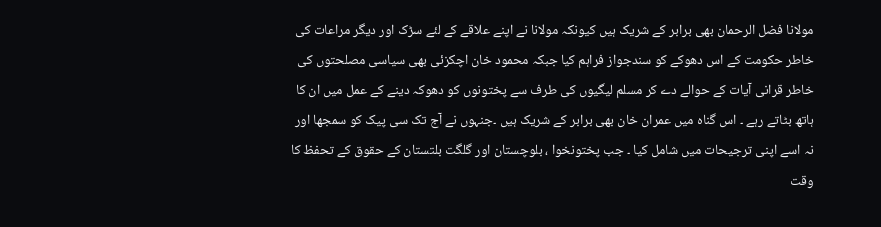مولانا فضل الرحمان بھی برابر کے شریک ہیں کیونکہ مولانا نے اپنے علاقے کے لئے سڑک اور دیگر مراعات کی خاطر حکومت کے اس دھوکے کو سندجواز فراہم کیا جبکہ محمود خان اچکزئی بھی سیاسی مصلحتوں کی خاطر قرانی آیات کے حوالے دے کر مسلم لیگیوں کی طرف سے پختونوں کو دھوکہ دینے کے عمل میں ان کا ہاتھ بٹاتے رہے ۔ اس گناہ میں عمران خان بھی برابر کے شریک ہیں ۔جنہوں نے آج تک سی پیک کو سمجھا اور نہ اسے اپنی ترجیحات میں شامل کیا ۔ جب پختونخوا ، بلوچستان اور گلگت بلتستان کے حقوق کے تحفظ کا وقت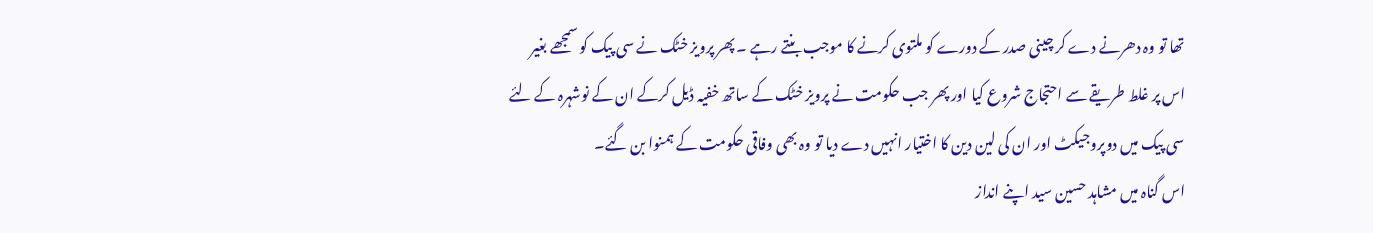تھا تو وہ دھرنے دے کر چینی صدر کے دورے کو ملتوی کرنے کا موجب بنتے رہے ۔ پھر پرویز خٹک نے سی پیک کو سمجھے بغیر اس پر غلط طریقے سے احتجاج شروع کیا اور پھر جب حکومت نے پرویز خٹک کے ساتھ خفیہ ڈیل کرکے ان کے نوشہرہ کے لئے سی پیک میں دوپروجیکٹ اور ان کی لین دین کا اختیار انہیں دے دیا تو وہ بھی وفاقی حکومت کے ہمنوا بن گئے۔
اس گناہ میں مشاہد حسین سید اپنے انداز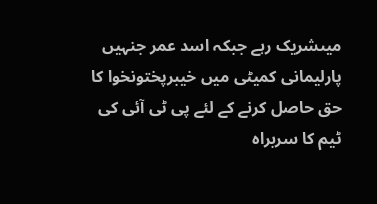میںشریک رہے جبکہ اسد عمر جنہیں پارلیمانی کمیٹی میں خیبرپختونخوا کا حق حاصل کرنے کے لئے پی ٹی آئی کی ٹیم کا سربراہ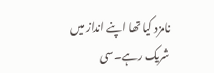نامزد کیا تھا اپنے انداز میں شریک رہے۔سی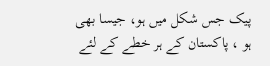پیک جس شکل میں ہو، جیسا بھی ہو ، پاکستان کے ہر خطے کے لئے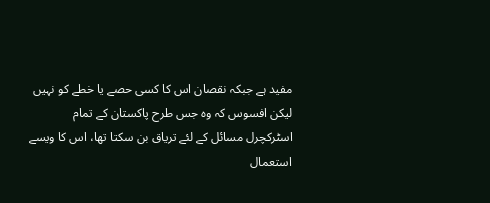مفید ہے جبکہ نقصان اس کا کسی حصے یا خطے کو نہیں لیکن افسوس کہ وہ جس طرح پاکستان کے تمام اسٹرکچرل مسائل کے لئے تریاق بن سکتا تھا، اس کا ویسے استعمال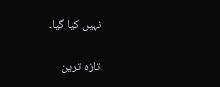نہیں کیا گیا۔

تازہ ترین